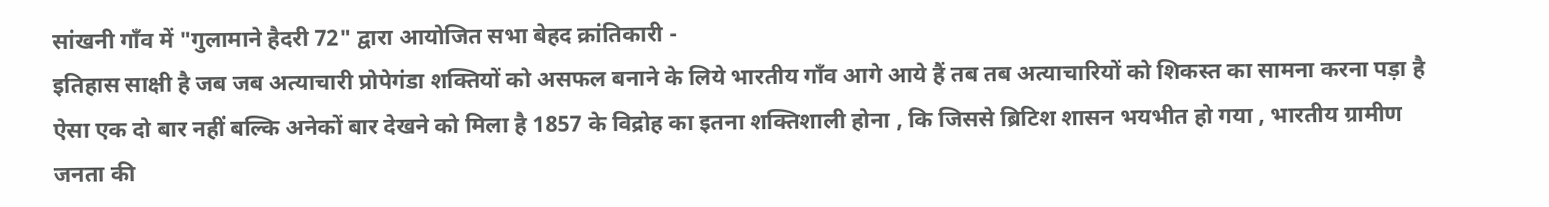सांखनी गाँव में "गुलामाने हैदरी 72" द्वारा आयोजित सभा बेहद क्रांतिकारी -
इतिहास साक्षी है जब जब अत्याचारी प्रोपेगंडा शक्तियों को असफल बनाने के लिये भारतीय गाँव आगे आये हैं तब तब अत्याचारियों को शिकस्त का सामना करना पड़ा है ऐसा एक दो बार नहीं बल्कि अनेकों बार देखने को मिला है 1857 के विद्रोह का इतना शक्तिशाली होना , कि जिससे ब्रिटिश शासन भयभीत हो गया , भारतीय ग्रामीण जनता की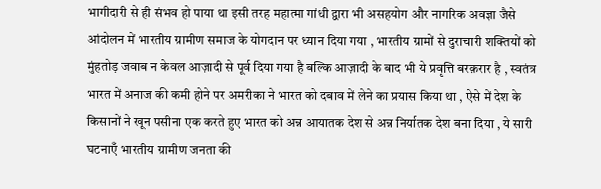भागीदारी से ही संभव हो पाया था इसी तरह महात्मा गांधी द्वारा भी असहयोग और नागरिक अवज्ञा जैसे आंदोलन में भारतीय ग्रामीण समाज के योगदान पर ध्यान दिया गया , भारतीय ग्रामों से दुराचारी शक्तियों को मुंहतोड़ जवाब न केवल आज़ादी से पूर्व दिया गया है बल्कि आज़ादी के बाद भी ये प्रवृत्ति बरक़रार है , स्वतंत्र भारत में अनाज की कमी होने पर अमरीका ने भारत को दबाव में लेने का प्रयास किया था , ऐसे में देश के किसानों ने खून पसीना एक करते हुए भारत को अन्न आयातक देश से अन्न निर्यातक देश बना दिया , ये सारी घटनाएँ भारतीय ग्रामीण जनता की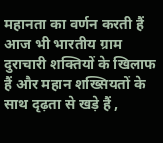महानता का वर्णन करती हैं आज भी भारतीय ग्राम दुराचारी शक्तियों के खिलाफ हैं और महान शख्सियतों के साथ दृढ़ता से खड़े हैं ,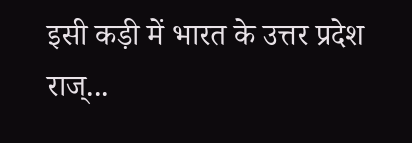इसी कड़ी में भारत के उत्तर प्रदेश राज्...